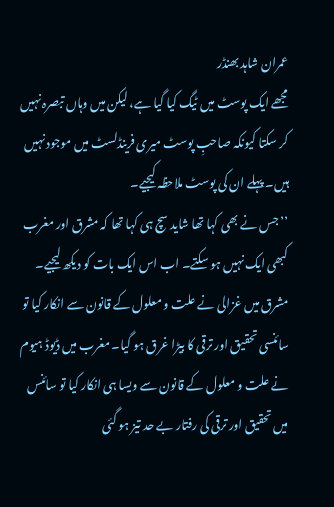عمران شاہد بھنڈر
مجھے ایک پوسٹ میں ٹیگ کیا گیا ہے، لیکن میں وہاں تبصرہ نہیں کر سکتا کیونکہ صاحبِ پوسٹ میری فرینڈلسٹ میں موجود نہیں ہیں۔ پہلے ان کی پوسٹ ملاحظہ کیجیے۔
’’جس نے بھی کہا تھا شاید سچ ہی کہا تھا کہ مشرق اور مغرب کبھی ایک نہیں ہو سکتے۔ اب اس ایک بات کو دیکھ لیجیے۔ مشرق میں غزالی نے علت و معلول کے قانون سے انکار کیا تو سائنسی تحقیق اور ترقی کا بیڑا غرق ہو گیا۔ مغرب میں ڈیوڈ ہیوم نے علت و معلول کے قانون سے ویسا ہی انکار کیا تو سائنس میں تحقیق اور ترقی کی رفتار بے حد تیز ہو گئی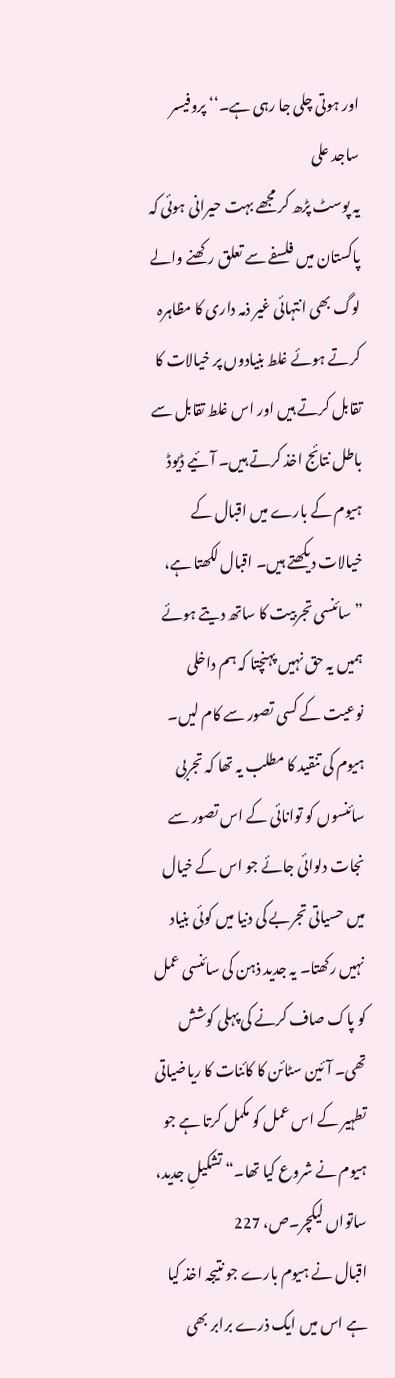اور ہوتی چلی جا رہی ہے۔‘‘ پروفیسر ساجد علی
یہ پوسٹ پڑھ کر مجھے بہت حیرانی ہوئی کہ پاکستان میں فلسفے سے تعلق رکھنے والے لوگ بھی انتہائی غیر ذمہ داری کا مظاہرہ کرتے ہوئے غلط بنیادوں پر خیالات کا تقابل کرتے ہیں اور اس غلط تقابل سے باطل نتائج اخذ کرتے ہیں۔ آئیے ڈیوڈ ہیوم کے بارے میں اقبال کے خیالات دیکھتے ہیں۔ اقبال لکھتا ہے،
”سائنسی تجربیت کا ساتھ دیتے ہوئے ہمیں یہ حق نہیں پہنچتا کہ ہم داخلی نوعیت کے کسی تصور سے کام لیں۔ ہیوم کی تنقید کا مطلب یہ تھا کہ تجربی سائنسوں کو توانائی کے اس تصور سے نجات دلوائی جائے جو اس کے خیال میں حسیاتی تجربے کی دنیا میں کوئی بنیاد نہیں رکھتا۔ یہ جدید ذہن کی سائنسی عمل کو پاک صاف کرنے کی پہلی کوشش تھی۔ آئین سٹائن کا کائنات کا ریاضیاتی تطہیر کے اس عمل کو مکمل کرتا ہے جو ہیوم نے شروع کیا تھا۔“ تشکیلِ جدید، ساتواں لیکچر۔ص، 227
اقبال نے ہیوم بارے جو نتیجہ اخذ کیا ہے اس میں ایک ذرے برابر بھی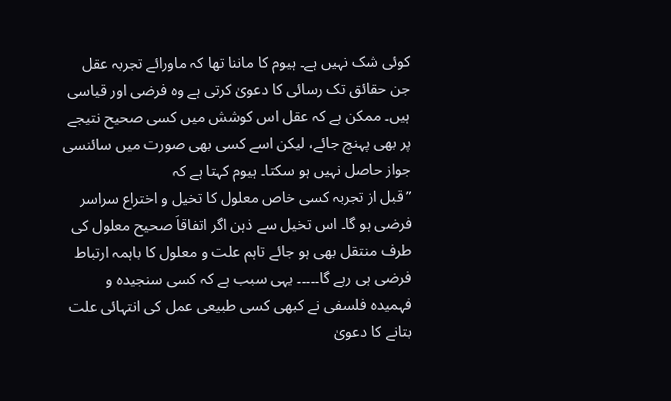کوئی شک نہیں ہے۔ ہیوم کا ماننا تھا کہ ماورائے تجربہ عقل جن حقائق تک رسائی کا دعویٰ کرتی ہے وہ فرضی اور قیاسی ہیں۔ ممکن ہے کہ عقل اس کوشش میں کسی صحیح نتیجے پر بھی پہنچ جائے، لیکن اسے کسی بھی صورت میں سائنسی جواز حاصل نہیں ہو سکتا۔ ہیوم کہتا ہے کہ
”قبل از تجربہ کسی خاص معلول کا تخیل و اختراع سراسر فرضی ہو گا۔ اس تخیل سے ذہن اگر اتفاقاَ صحیح معلول کی طرف منتقل بھی ہو جائے تاہم علت و معلول کا باہمہ ارتباط فرضی ہی رہے گا۔۔۔۔۔ یہی سبب ہے کہ کسی سنجیدہ و فہمیدہ فلسفی نے کبھی کسی طبیعی عمل کی انتہائی علت بتانے کا دعویٰ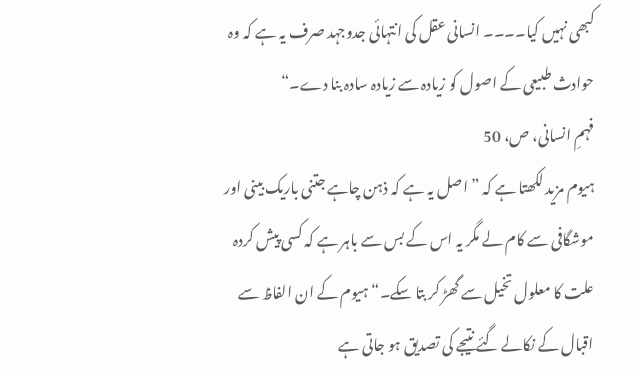کبھی نہیں کیا۔۔۔۔ انسانی عقل کی انتہائی جدوجہد صرف یہ ہے کہ وہ حوادث طبیعی کے اصول کو زیادہ سے زیادہ سادہ بنا دے۔“
فہمِ انسانی، ص، 50
ہیوم مزید لکھتا ہے کہ ”اصل یہ ہے کہ ذہن چاہے جتنی باریک بینی اور موشگافی سے کام لے مگر یہ اس کے بس سے باہر ہے کہ کسی پیش کردہ علت کا معلول تخیل سے گھڑ کر بتا سکے۔“ ہیوم کے ان الفاظ سے اقبال کے نکالے گئے نتیجے کی تصدیق ہو جاتی ہے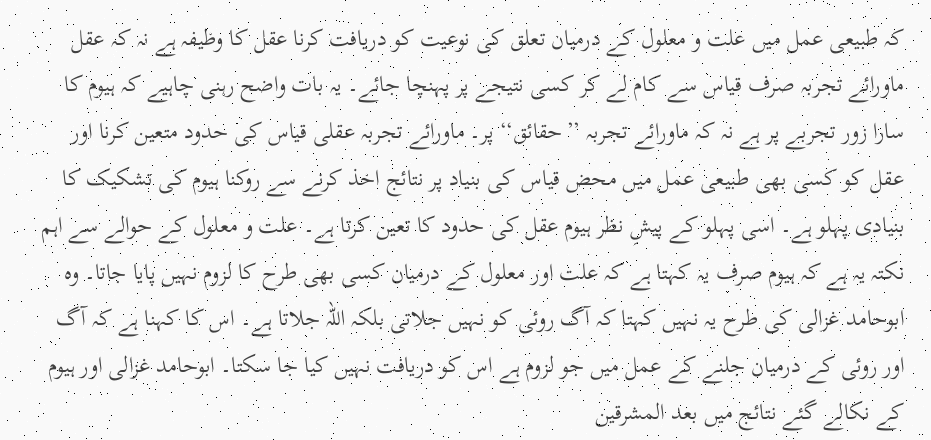کہ طبیعی عمل میں علت و معلول کے درمیان تعلق کی نوعیت کو دریافت کرنا عقل کا وظیفہ ہے نہ کہ عقل ماورائے تجربہ صرف قیاس سے کام لے کر کسی نتیجے پر پہنچا جائے۔ یہ بات واضح رہنی چاہیے کہ ہیوم کا سارا زور تجربے پر ہے نہ کہ ماورائے تجربہ ’’حقائق‘‘ پر۔ ماورائے تجربہ عقلی قیاس کی حدود متعین کرنا اور عقل کو کسی بھی طبیعی عمل میں محض قیاس کی بنیاد پر نتائج اخذ کرنے سے روکنا ہیوم کی تشکیک کا بنیادی پہلو ہے۔ اسی پہلو کے پیشِ نظر ہیوم عقل کی حدود کا تعین کرتا ہے۔ علت و معلول کے حوالے سے اہم نکتہ یہ ہے کہ ہیوم صرف یہ کہتا ہے کہ علت اور معلول کے درمیان کسی بھی طرح کا لزوم نہیں پایا جاتا۔ وہ ابوحامد غزالی کی طرح یہ نہیں کہتا کہ آگ روئی کو نہیں جلاتی بلکہ اللہ جلاتا ہے۔ اس کا کہنا ہے کہ آگ اور روئی کے درمیان جلنے کے عمل میں جو لزوم ہے اس کو دریافت نہیں کیا جا سکتا۔ ابوحامد غزالی اور ہیوم کے نکالے گئے نتائج میں بعد المشرقین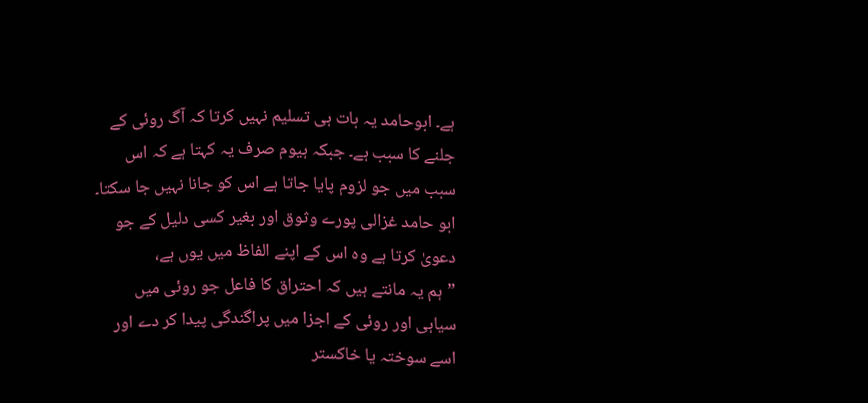ہے۔ ابوحامد یہ بات ہی تسلیم نہیں کرتا کہ آگ روئی کے جلنے کا سبب ہے۔ جبکہ ہیوم صرف یہ کہتا ہے کہ اس سبب میں جو لزوم پایا جاتا ہے اس کو جانا نہیں جا سکتا۔ ابو حامد غزالی پورے وثوق اور بغیر کسی دلیل کے جو دعویٰ کرتا ہے وہ اس کے اپنے الفاظ میں یوں ہے،
”ہم یہ مانتے ہیں کہ احتراق کا فاعل جو روئی میں سیاہی اور روئی کے اجزا میں پراگندگی پیدا کر دے اور اسے سوختہ یا خاکستر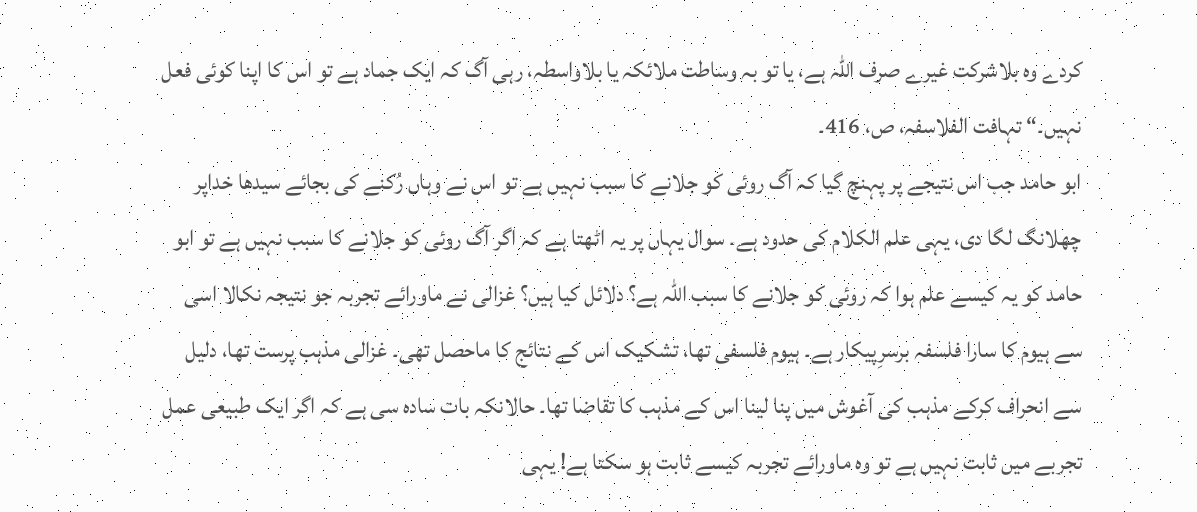کردے وہ بلاشرکت غیرے صرف اللہ ہے، یا تو بہ وساطت ملائکہ یا بلاواسطہ، رہی آگ کہ ایک جماد ہے تو اس کا اپنا کوئی فعل نہیں۔“ تہافت الفلاسفہ، ص، 416۔
ابو حامد جب اس نتیجے پر پہنچ گیا کہ آگ روئی کو جلانے کا سبب نہیں ہے تو اس نے وہاں رُکنے کی بجائے سیدھا خداپر چھلانگ لگا دی، یہی علم الکلام کی حدود ہے۔ سوال یہاں پر یہ اٹھتا ہے کہ اگر آگ روئی کو جلانے کا سبب نہیں ہے تو ابو حامد کو یہ کیسے علم ہوا کہ روئی کو جلانے کا سبب اللہ ہے؟ دلائل کیا ہیں؟ غزالی نے ماورائے تجربہ جو نتیجہ نکالا اسی سے ہیوم کا سارا فلسفہ برسرِپیکار ہے۔ ہیوم فلسفی تھا، تشکیک اس کے نتائج کا ماحصل تھی۔ غزالی مذہب پرست تھا، دلیل سے انحراف کرکے مذہب کی آغوش میں پنا لینا اس کے مذہب کا تقاضا تھا۔ حالانکہ بات سادہ سی ہے کہ اگر ایک طبیعی عمل تجربے میں ثابت نہیں ہے تو وہ ماورائے تجربہ کیسے ثابت ہو سکتا ہے! یہی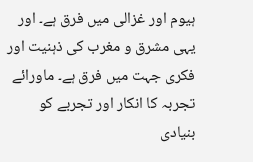ہیوم اور غزالی میں فرق ہے۔ اور یہی مشرق و مغرب کی ذہنیت اور فکری جہت میں فرق ہے۔ ماورائے تجربہ کا انکار اور تجربے کو بنیادی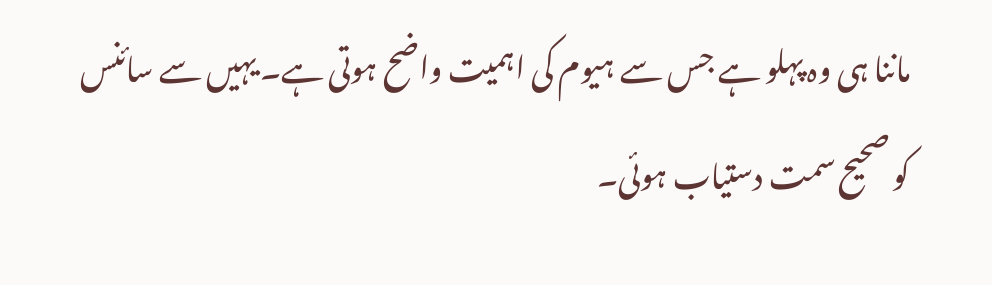ماننا ہی وہ پہلو ہے جس سے ہیوم کی اہمیت واضح ہوتی ہے۔ یہیں سے سائنس کو صحیح سمت دستیاب ہوئی۔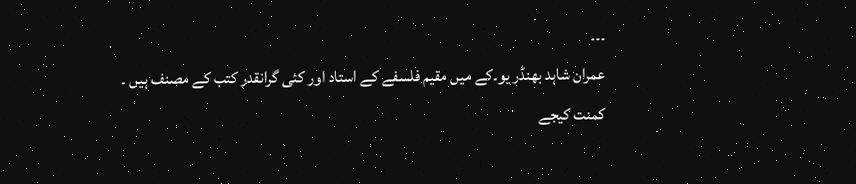۔۔۔
عمران شاہد بھنڈر یو۔کے میں مقیم فلسفے کے استاد اور کئی گرانقدر کتب کے مصنف ہیں ۔
کمنت کیجے